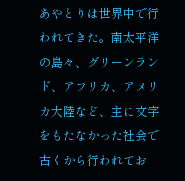あやとりは世界中で行われてきた。南太平洋の島々、グリーンランド、アフリカ、アメリカ大陸など、主に文字をもたなかった社会で古くから行われてお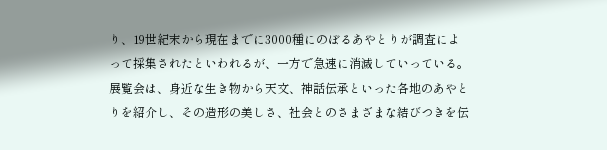り、19世紀末から現在までに3000種にのぼるあやとりが調査によって採集されたといわれるが、一方で急速に消滅していっている。展覧会は、身近な生き物から天文、神話伝承といった各地のあやとりを紹介し、その造形の美しさ、社会とのさまざまな結びつきを伝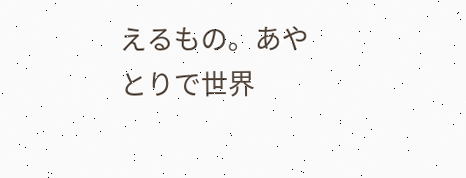えるもの。あやとりで世界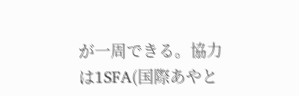が一周できる。協力は1SFA(国際あやと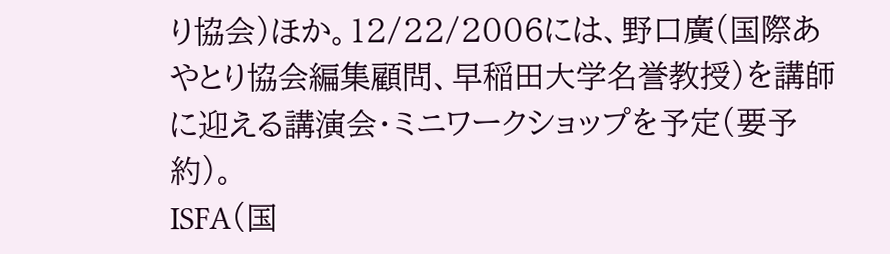り協会)ほか。12/22/2006には、野口廣(国際あやとり協会編集顧問、早稲田大学名誉教授)を講師に迎える講演会・ミニワークショップを予定(要予約)。
ISFA(国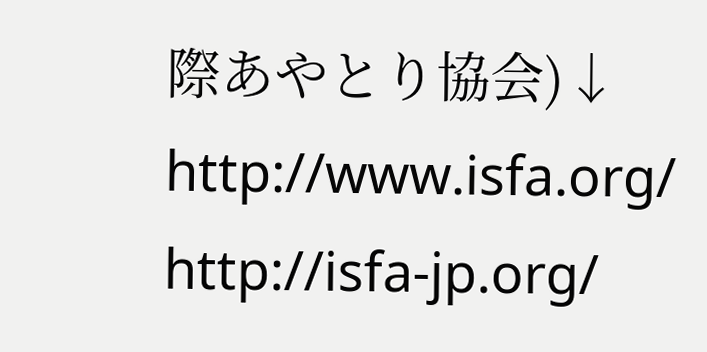際あやとり協会)↓
http://www.isfa.org/
http://isfa-jp.org/